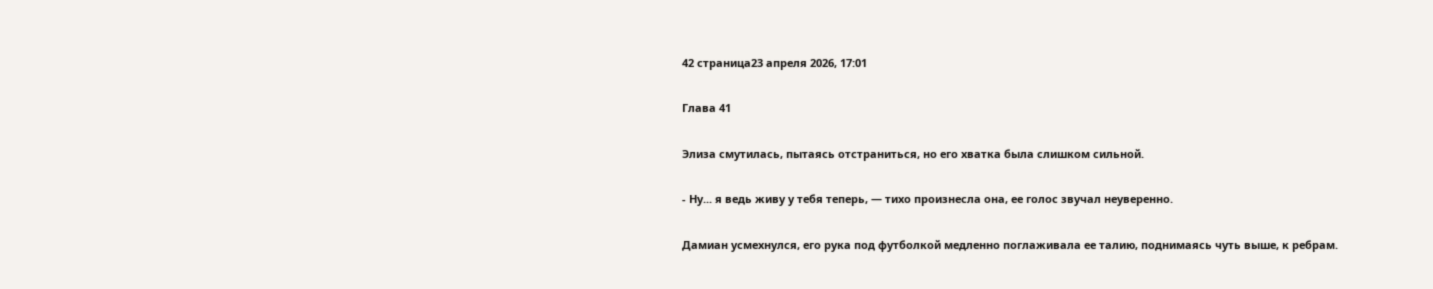42 страница23 апреля 2026, 17:01

Глава 41

Элиза смутилась, пытаясь отстраниться, но его хватка была слишком сильной.

- Ну... я ведь живу у тебя теперь, — тихо произнесла она, ее голос звучал неуверенно.

Дамиан усмехнулся, его рука под футболкой медленно поглаживала ее талию, поднимаясь чуть выше, к ребрам.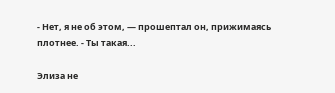- Нет, я не об этом, — прошептал он, прижимаясь плотнее. - Ты такая...

Элиза не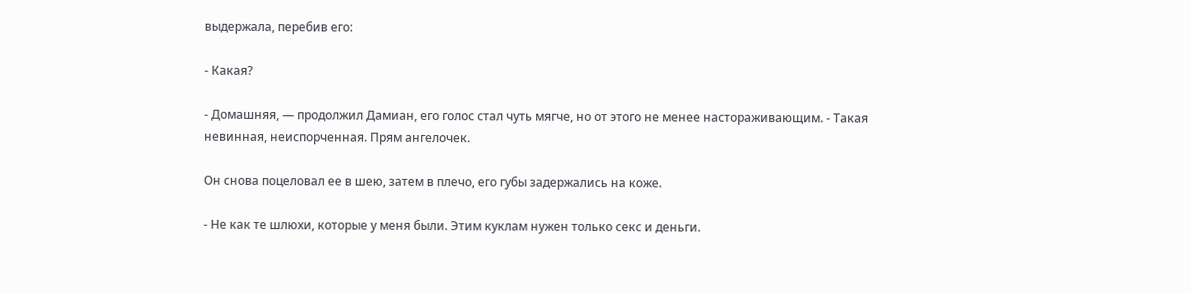выдержала, перебив его:

- Какая?

- Домашняя, — продолжил Дамиан, его голос стал чуть мягче, но от этого не менее настораживающим. - Такая невинная, неиспорченная. Прям ангелочек.

Он снова поцеловал ее в шею, затем в плечо, его губы задержались на коже.

- Не как те шлюхи, которые у меня были. Этим куклам нужен только секс и деньги.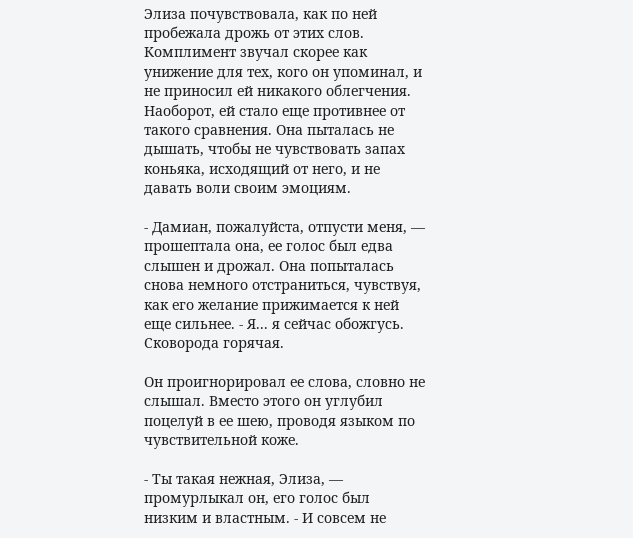Элиза почувствовала, как по ней пробежала дрожь от этих слов. Комплимент звучал скорее как унижение для тех, кого он упоминал, и не приносил ей никакого облегчения. Наоборот, ей стало еще противнее от такого сравнения. Она пыталась не дышать, чтобы не чувствовать запах коньяка, исходящий от него, и не давать воли своим эмоциям.

- Дамиан, пожалуйста, отпусти меня, — прошептала она, ее голос был едва слышен и дрожал. Она попыталась снова немного отстраниться, чувствуя, как его желание прижимается к ней еще сильнее. - Я... я сейчас обожгусь. Сковорода горячая.

Он проигнорировал ее слова, словно не слышал. Вместо этого он углубил поцелуй в ее шею, проводя языком по чувствительной коже.

- Ты такая нежная, Элиза, — промурлыкал он, его голос был низким и властным. - И совсем не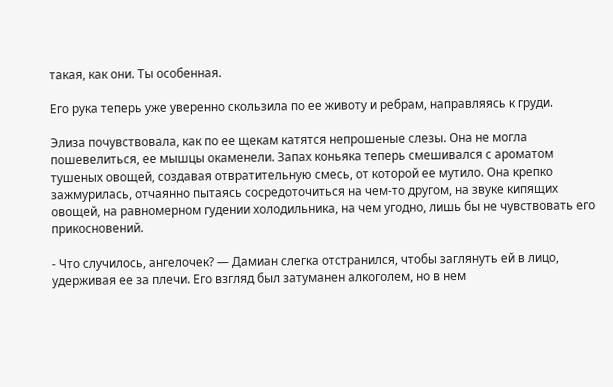такая, как они. Ты особенная.

Его рука теперь уже уверенно скользила по ее животу и ребрам, направляясь к груди.

Элиза почувствовала, как по ее щекам катятся непрошеные слезы. Она не могла пошевелиться, ее мышцы окаменели. Запах коньяка теперь смешивался с ароматом тушеных овощей, создавая отвратительную смесь, от которой ее мутило. Она крепко зажмурилась, отчаянно пытаясь сосредоточиться на чем-то другом, на звуке кипящих овощей, на равномерном гудении холодильника, на чем угодно, лишь бы не чувствовать его прикосновений.

- Что случилось, ангелочек? — Дамиан слегка отстранился, чтобы заглянуть ей в лицо, удерживая ее за плечи. Его взгляд был затуманен алкоголем, но в нем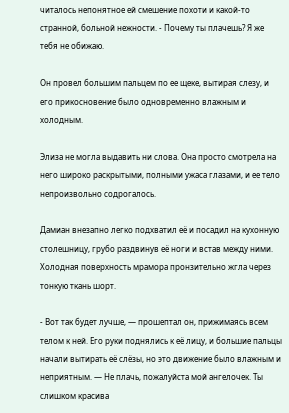читалось непонятное ей смешение похоти и какой-то странной, больной нежности. - Почему ты плачешь? Я же тебя не обижаю.

Он провел большим пальцем по ее щеке, вытирая слезу, и его прикосновение было одновременно влажным и холодным.

Элиза не могла выдавить ни слова. Она просто смотрела на него широко раскрытыми, полными ужаса глазами, и ее тело непроизвольно содрогалось.

Дамиан внезапно легко подхватил её и посадил на кухонную столешницу, грубо раздвинув её ноги и встав между ними. Холодная поверхность мрамора пронзительно жгла через тонкую ткань шорт.

- Вот так будет лучше, — прошептал он, прижимаясь всем телом к ней. Его руки поднялись к её лицу, и большие пальцы начали вытирать её слёзы, но это движение было влажным и неприятным. — Не плачь, пожалуйста мой ангелочек. Ты слишком красива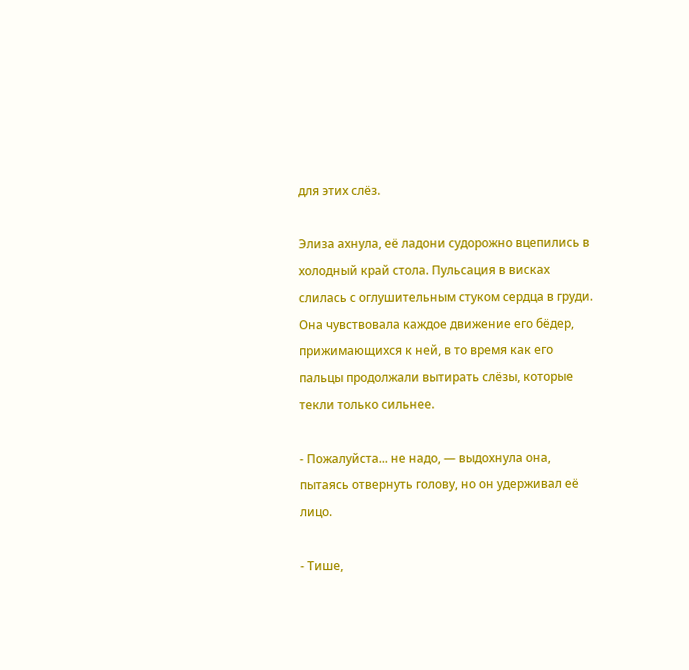для этих слёз.

Элиза ахнула, её ладони судорожно вцепились в холодный край стола. Пульсация в висках слилась с оглушительным стуком сердца в груди. Она чувствовала каждое движение его бёдер, прижимающихся к ней, в то время как его пальцы продолжали вытирать слёзы, которые текли только сильнее.

- Пожалуйста... не надо, — выдохнула она, пытаясь отвернуть голову, но он удерживал её лицо.

- Тише,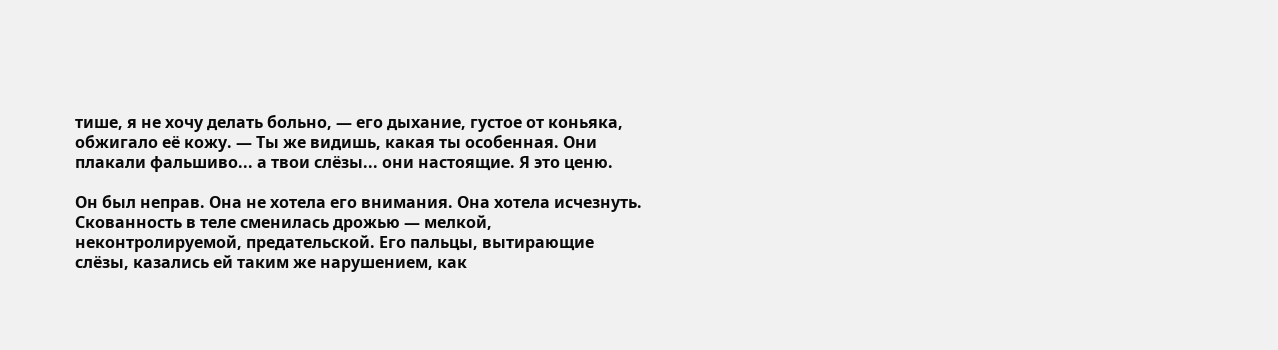тише, я не хочу делать больно, — его дыхание, густое от коньяка, обжигало её кожу. — Ты же видишь, какая ты особенная. Они плакали фальшиво... а твои слёзы... они настоящие. Я это ценю.

Он был неправ. Она не хотела его внимания. Она хотела исчезнуть. Скованность в теле сменилась дрожью — мелкой, неконтролируемой, предательской. Его пальцы, вытирающие слёзы, казались ей таким же нарушением, как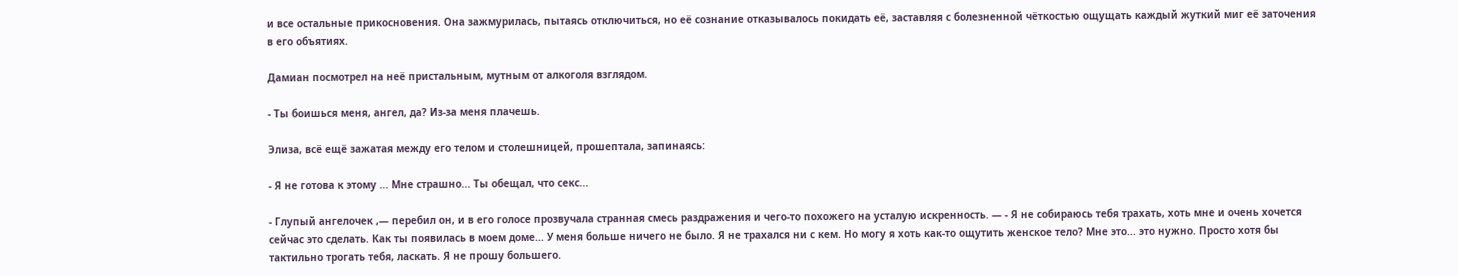и все остальные прикосновения. Она зажмурилась, пытаясь отключиться, но её сознание отказывалось покидать её, заставляя с болезненной чёткостью ощущать каждый жуткий миг её заточения в его объятиях.

Дамиан посмотрел на неё пристальным, мутным от алкоголя взглядом.

- Ты боишься меня, ангел, да? Из-за меня плачешь.

Элиза, всё ещё зажатая между его телом и столешницей, прошептала, запинаясь:

- Я не готова к этому ... Мне страшно... Ты обещал, что секс...

- Глупый ангелочек ,— перебил он, и в его голосе прозвучала странная смесь раздражения и чего-то похожего на усталую искренность. — - Я не собираюсь тебя трахать, хоть мне и очень хочется сейчас это сделать. Как ты появилась в моем доме... У меня больше ничего не было. Я не трахался ни с кем. Но могу я хоть как-то ощутить женское тело? Мне это... это нужно. Просто хотя бы тактильно трогать тебя, ласкать. Я не прошу большего.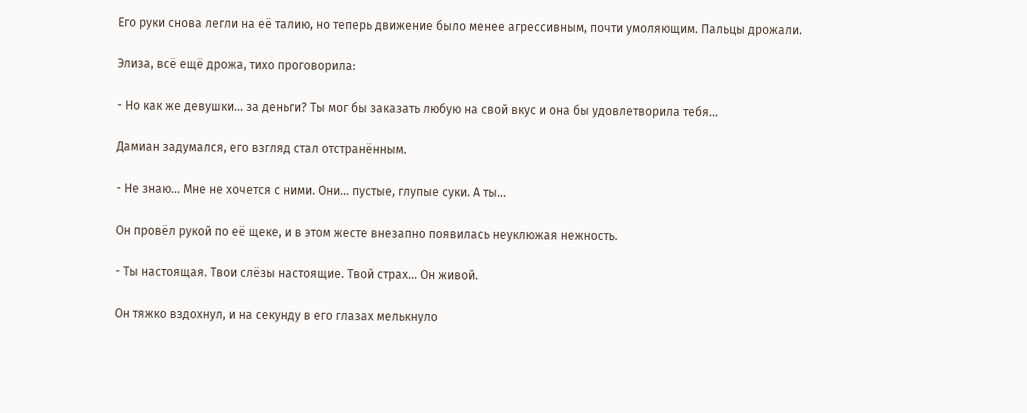Его руки снова легли на её талию, но теперь движение было менее агрессивным, почти умоляющим. Пальцы дрожали.

Элиза, всё ещё дрожа, тихо проговорила:

- Но как же девушки... за деньги? Ты мог бы заказать любую на свой вкус и она бы удовлетворила тебя...

Дамиан задумался, его взгляд стал отстранённым.

- Не знаю... Мне не хочется с ними. Они... пустые, глупые суки. А ты...

Он провёл рукой по её щеке, и в этом жесте внезапно появилась неуклюжая нежность.

- Ты настоящая. Твои слёзы настоящие. Твой страх... Он живой.

Он тяжко вздохнул, и на секунду в его глазах мелькнуло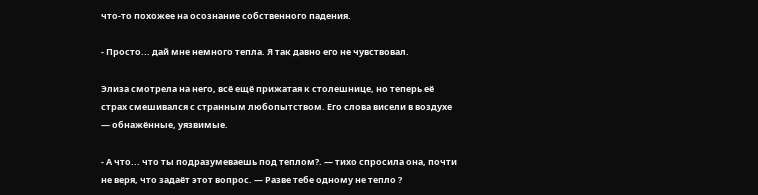что-то похожее на осознание собственного падения.

- Просто... дай мне немного тепла. Я так давно его не чувствовал.

Элиза смотрела на него, всё ещё прижатая к столешнице, но теперь её страх смешивался с странным любопытством. Его слова висели в воздухе — обнажённые, уязвимые.

- А что... что ты подразумеваешь под теплом?. — тихо спросила она, почти не веря, что задаёт этот вопрос. — Разве тебе одному не тепло ?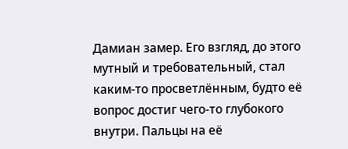Дамиан замер. Его взгляд, до этого мутный и требовательный, стал каким-то просветлённым, будто её вопрос достиг чего-то глубокого внутри. Пальцы на её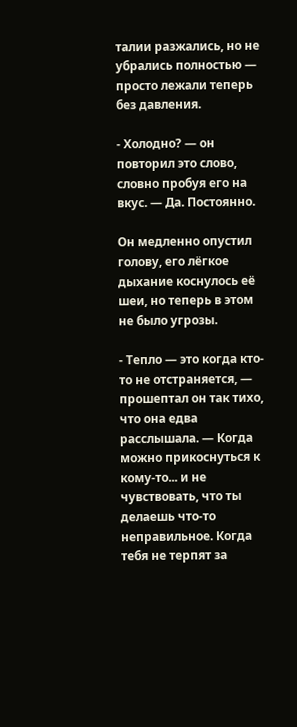талии разжались, но не убрались полностью — просто лежали теперь без давления.

- Холодно? — он повторил это слово, словно пробуя его на вкус. — Да. Постоянно.

Он медленно опустил голову, его лёгкое дыхание коснулось её шеи, но теперь в этом не было угрозы.

- Тепло — это когда кто-то не отстраняется, — прошептал он так тихо, что она едва расслышала. — Когда можно прикоснуться к кому-то... и не чувствовать, что ты делаешь что-то неправильное. Когда тебя не терпят за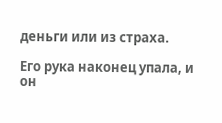деньги или из страха.

Его рука наконец упала, и он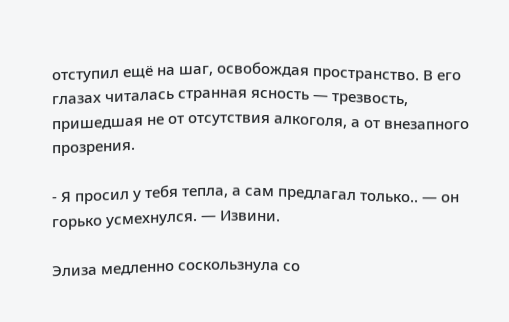отступил ещё на шаг, освобождая пространство. В его глазах читалась странная ясность — трезвость, пришедшая не от отсутствия алкоголя, а от внезапного прозрения.

- Я просил у тебя тепла, а сам предлагал только.. — он горько усмехнулся. — Извини.

Элиза медленно соскользнула со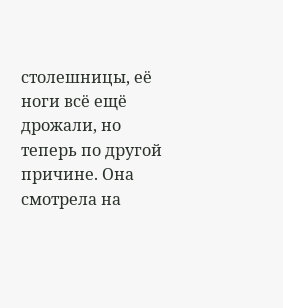столешницы, её ноги всё ещё дрожали, но теперь по другой причине. Она смотрела на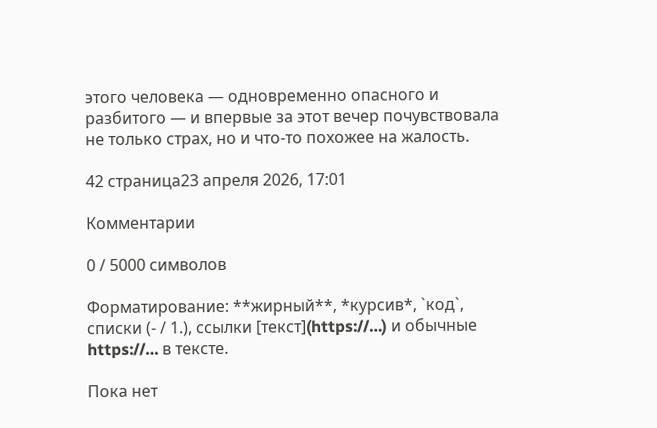этого человека — одновременно опасного и разбитого — и впервые за этот вечер почувствовала не только страх, но и что-то похожее на жалость.

42 страница23 апреля 2026, 17:01

Комментарии

0 / 5000 символов

Форматирование: **жирный**, *курсив*, `код`, списки (- / 1.), ссылки [текст](https://…) и обычные https://… в тексте.

Пока нет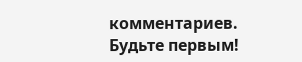комментариев. Будьте первым!